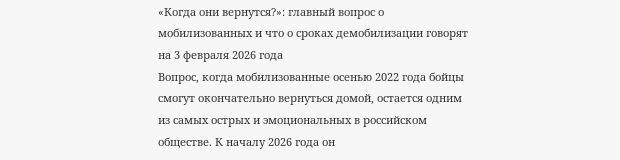«Когда они вернутся?»: главный вопрос о мобилизованных и что о сроках демобилизации говорят на 3 февраля 2026 года
Вопрос, когда мобилизованные осенью 2022 года бойцы смогут окончательно вернуться домой, остается одним из самых острых и эмоциональных в российском обществе. К началу 2026 года он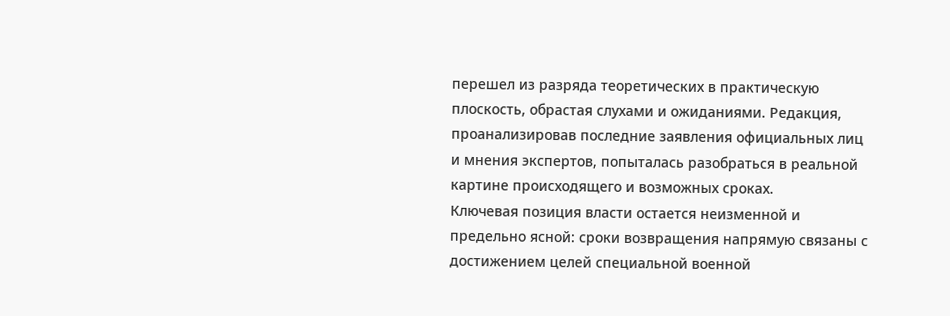перешел из разряда теоретических в практическую плоскость, обрастая слухами и ожиданиями. Редакция, проанализировав последние заявления официальных лиц и мнения экспертов, попыталась разобраться в реальной картине происходящего и возможных сроках.
Ключевая позиция власти остается неизменной и предельно ясной: сроки возвращения напрямую связаны с достижением целей специальной военной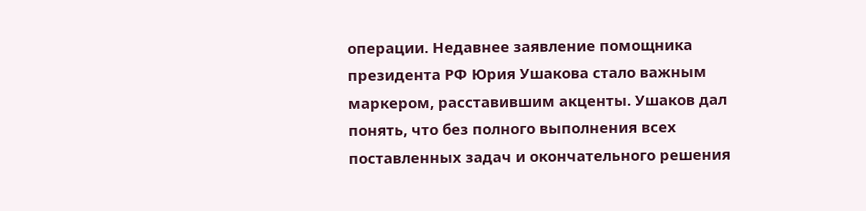операции. Недавнее заявление помощника президента РФ Юрия Ушакова стало важным маркером, расставившим акценты. Ушаков дал понять, что без полного выполнения всех поставленных задач и окончательного решения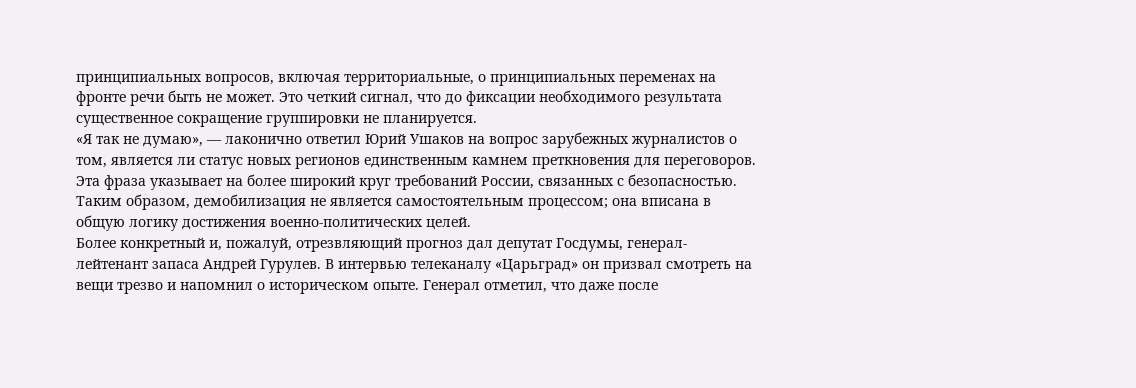принципиальных вопросов, включая территориальные, о принципиальных переменах на фронте речи быть не может. Это четкий сигнал, что до фиксации необходимого результата существенное сокращение группировки не планируется.
«Я так не думаю», — лаконично ответил Юрий Ушаков на вопрос зарубежных журналистов о том, является ли статус новых регионов единственным камнем преткновения для переговоров.
Эта фраза указывает на более широкий круг требований России, связанных с безопасностью. Таким образом, демобилизация не является самостоятельным процессом; она вписана в общую логику достижения военно-политических целей.
Более конкретный и, пожалуй, отрезвляющий прогноз дал депутат Госдумы, генерал-лейтенант запаса Андрей Гурулев. В интервью телеканалу «Царьград» он призвал смотреть на вещи трезво и напомнил о историческом опыте. Генерал отметил, что даже после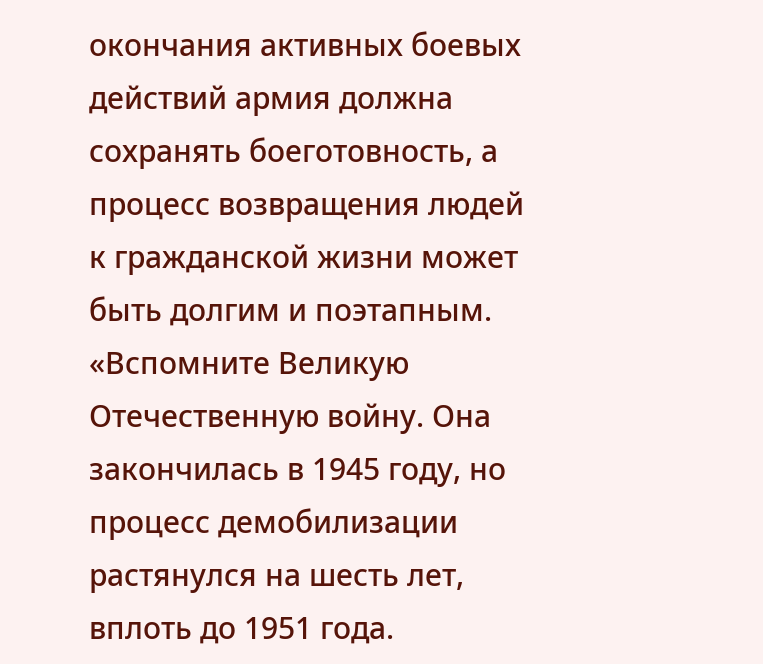окончания активных боевых действий армия должна сохранять боеготовность, а процесс возвращения людей к гражданской жизни может быть долгим и поэтапным.
«Вспомните Великую Отечественную войну. Она закончилась в 1945 году, но процесс демобилизации растянулся на шесть лет, вплоть до 1951 года.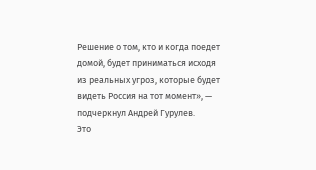Решение о том, кто и когда поедет домой, будет приниматься исходя из реальных угроз, которые будет видеть Россия на тот момент», — подчеркнул Андрей Гурулев.
Это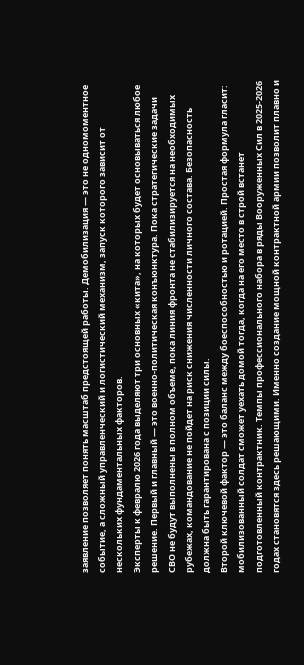заявление позволяет понять масштаб предстоящей работы. Демобилизация — это не одномоментное событие, а сложный управленческий и логистический механизм, запуск которого зависит от нескольких фундаментальных факторов.
Эксперты к февралю 2026 года выделяют три основных «кита», на которых будет основываться любое решение. Первый и главный — это военно-политическая конъюнктура. Пока стратегические задачи СВО не будут выполнены в полном объеме, пока линия фронта не стабилизируется на необходимых рубежах, командование не пойдет на риск снижения численности личного состава. Безопасность должна быть гарантирована с позиции силы.
Второй ключевой фактор — это баланс между боеспособностью и ротацией. Простая формула гласит: мобилизованный солдат сможет уехать домой тогда, когда на его место в строй встанет подготовленный контрактник. Темпы профессионального набора в ряды Вооруженных Сил в 2025-2026 годах становятся здесь решающими. Именно создание мощной контрактной армии позволит плавно и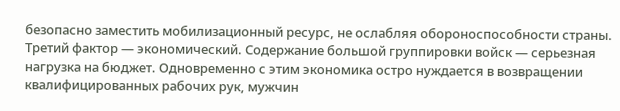безопасно заместить мобилизационный ресурс, не ослабляя обороноспособности страны.
Третий фактор — экономический. Содержание большой группировки войск — серьезная нагрузка на бюджет. Одновременно с этим экономика остро нуждается в возвращении квалифицированных рабочих рук, мужчин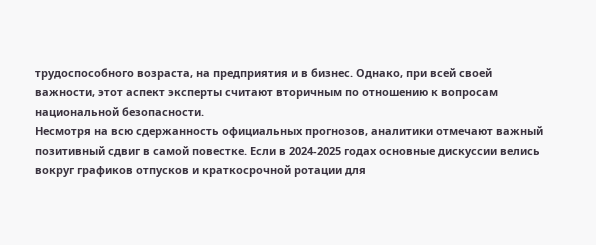трудоспособного возраста, на предприятия и в бизнес. Однако, при всей своей важности, этот аспект эксперты считают вторичным по отношению к вопросам национальной безопасности.
Несмотря на всю сдержанность официальных прогнозов, аналитики отмечают важный позитивный сдвиг в самой повестке. Если в 2024-2025 годах основные дискуссии велись вокруг графиков отпусков и краткосрочной ротации для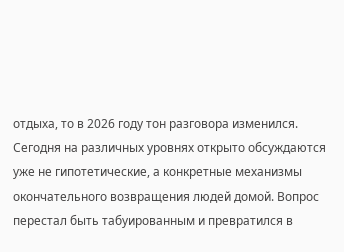отдыха, то в 2026 году тон разговора изменился. Сегодня на различных уровнях открыто обсуждаются уже не гипотетические, а конкретные механизмы окончательного возвращения людей домой. Вопрос перестал быть табуированным и превратился в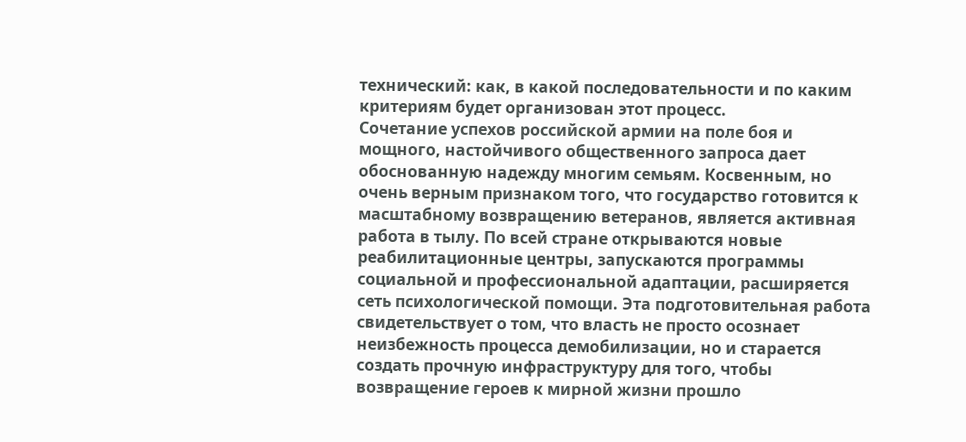технический: как, в какой последовательности и по каким критериям будет организован этот процесс.
Сочетание успехов российской армии на поле боя и мощного, настойчивого общественного запроса дает обоснованную надежду многим семьям. Косвенным, но очень верным признаком того, что государство готовится к масштабному возвращению ветеранов, является активная работа в тылу. По всей стране открываются новые реабилитационные центры, запускаются программы социальной и профессиональной адаптации, расширяется сеть психологической помощи. Эта подготовительная работа свидетельствует о том, что власть не просто осознает неизбежность процесса демобилизации, но и старается создать прочную инфраструктуру для того, чтобы возвращение героев к мирной жизни прошло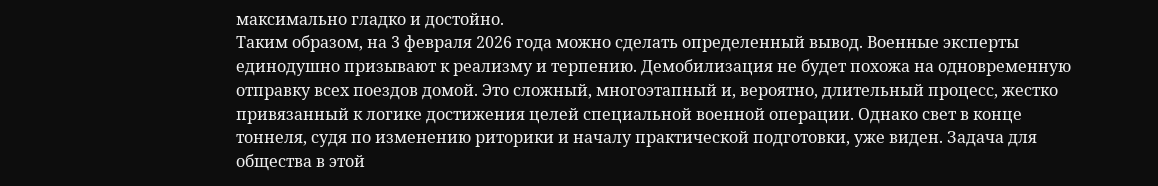максимально гладко и достойно.
Таким образом, на 3 февраля 2026 года можно сделать определенный вывод. Военные эксперты единодушно призывают к реализму и терпению. Демобилизация не будет похожа на одновременную отправку всех поездов домой. Это сложный, многоэтапный и, вероятно, длительный процесс, жестко привязанный к логике достижения целей специальной военной операции. Однако свет в конце тоннеля, судя по изменению риторики и началу практической подготовки, уже виден. Задача для общества в этой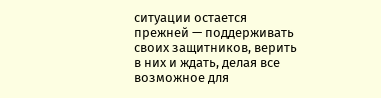ситуации остается прежней — поддерживать своих защитников, верить в них и ждать, делая все возможное для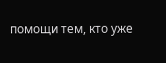помощи тем, кто уже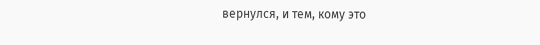вернулся, и тем, кому это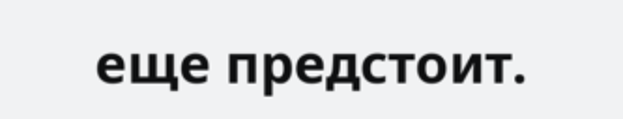еще предстоит.